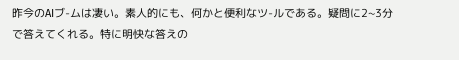昨今のAIブ-ムは凄い。素人的にも、何かと便利なツ-ルである。疑問に2~3分で答えてくれる。特に明快な答えの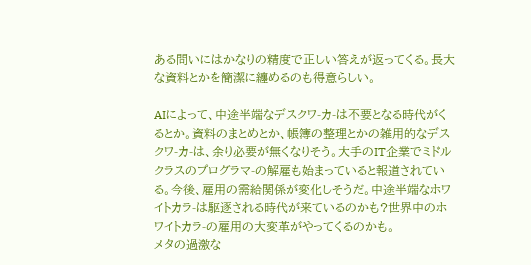ある問いにはかなりの精度で正しい答えが返ってくる。長大な資料とかを簡潔に纏めるのも得意らしい。

AIによって、中途半端なデスクワ-カ-は不要となる時代がくるとか。資料のまとめとか、帳簿の整理とかの雑用的なデスクワ-カ-は、余り必要が無くなりそう。大手のIT企業でミドルクラスのプログラマ-の解雇も始まっていると報道されている。今後、雇用の需給関係が変化しそうだ。中途半端なホワイトカラ-は駆逐される時代が来ているのかも?世界中のホワイトカラ-の雇用の大変革がやってくるのかも。
メタの過激な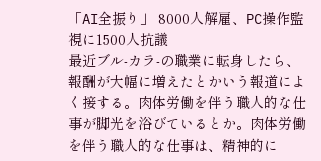「AI全振り」 8000人解雇、PC操作監視に1500人抗議
最近ブル-カラ-の職業に転身したら、報酬が大幅に増えたとかいう報道によく接する。肉体労働を伴う職人的な仕事が脚光を浴びているとか。肉体労働を伴う職人的な仕事は、精神的に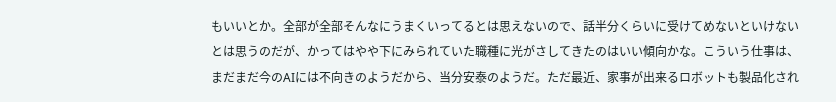もいいとか。全部が全部そんなにうまくいってるとは思えないので、話半分くらいに受けてめないといけないとは思うのだが、かってはやや下にみられていた職種に光がさしてきたのはいい傾向かな。こういう仕事は、まだまだ今のAIには不向きのようだから、当分安泰のようだ。ただ最近、家事が出来るロボットも製品化され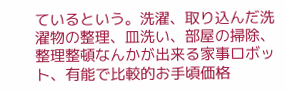ているという。洗濯、取り込んだ洗濯物の整理、皿洗い、部屋の掃除、整理整頓なんかが出来る家事ロボット、有能で比較的お手頃価格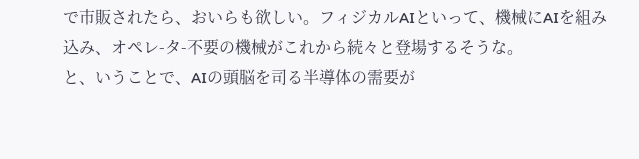で市販されたら、おいらも欲しい。フィジカルAIといって、機械にAIを組み込み、オペレ-タ-不要の機械がこれから続々と登場するそうな。
と、いうことで、AIの頭脳を司る半導体の需要が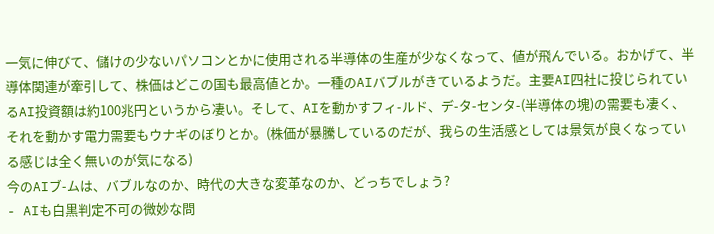一気に伸びて、儲けの少ないパソコンとかに使用される半導体の生産が少なくなって、値が飛んでいる。おかげて、半導体関連が牽引して、株価はどこの国も最高値とか。一種のAIバブルがきているようだ。主要AI四社に投じられているAI投資額は約100兆円というから凄い。そして、AIを動かすフィ-ルド、デ-タ-センタ-(半導体の塊)の需要も凄く、それを動かす電力需要もウナギのぼりとか。(株価が暴騰しているのだが、我らの生活感としては景気が良くなっている感じは全く無いのが気になる)
今のAIブ-ムは、バブルなのか、時代の大きな変革なのか、どっちでしょう?
- AIも白黒判定不可の微妙な問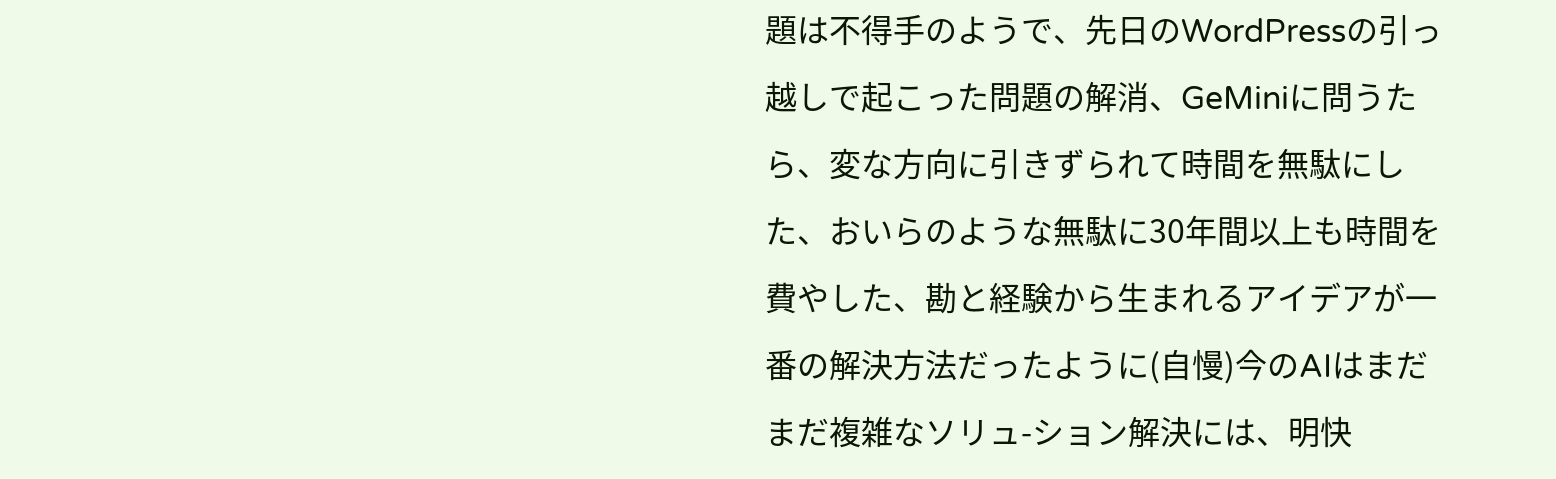題は不得手のようで、先日のWordPressの引っ越しで起こった問題の解消、GeMiniに問うたら、変な方向に引きずられて時間を無駄にした、おいらのような無駄に30年間以上も時間を費やした、勘と経験から生まれるアイデアが一番の解決方法だったように(自慢)今のAIはまだまだ複雑なソリュ-ション解決には、明快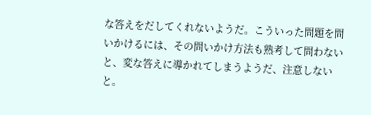な答えをだしてくれないようだ。こういった問題を問いかけるには、その問いかけ方法も熟考して問わないと、変な答えに導かれてしまうようだ、注意しないと。